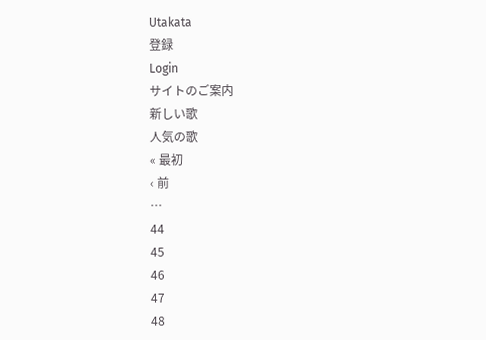Utakata
登録
Login
サイトのご案内
新しい歌
人気の歌
« 最初
‹ 前
…
44
45
46
47
48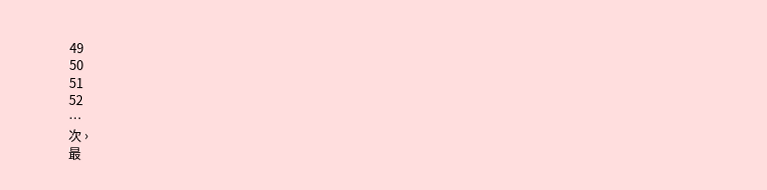49
50
51
52
…
次 ›
最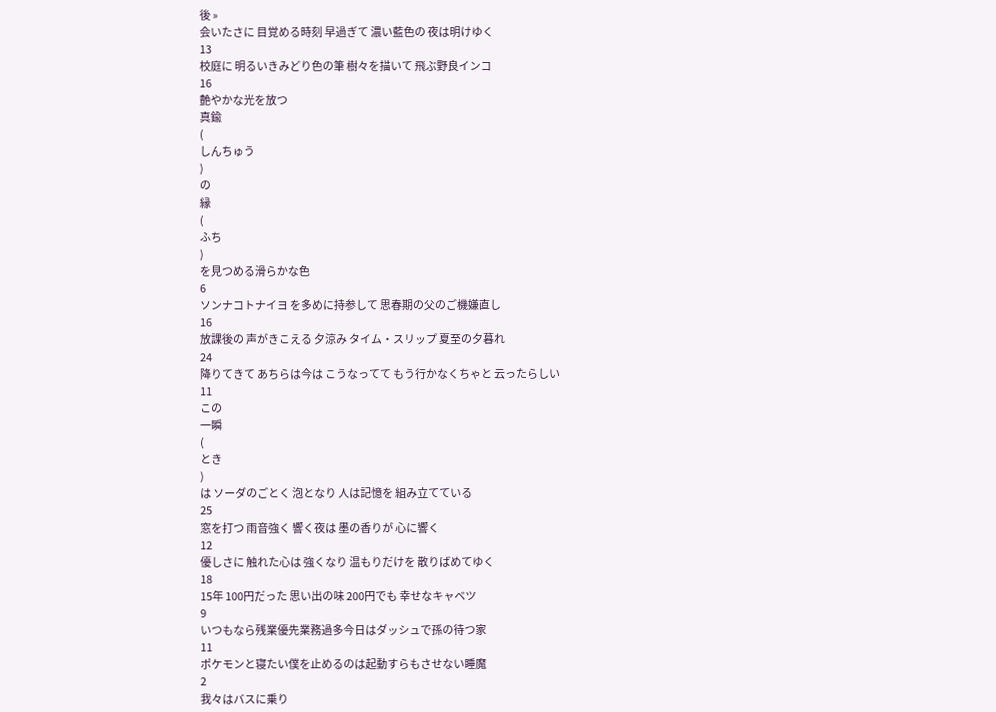後 »
会いたさに 目覚める時刻 早過ぎて 濃い藍色の 夜は明けゆく
13
校庭に 明るいきみどり色の筆 樹々を描いて 飛ぶ野良インコ
16
艶やかな光を放つ
真鍮
(
しんちゅう
)
の
縁
(
ふち
)
を見つめる滑らかな色
6
ソンナコトナイヨ を多めに持参して 思春期の父のご機嫌直し
16
放課後の 声がきこえる 夕涼み タイム・スリップ 夏至の夕暮れ
24
降りてきて あちらは今は こうなってて もう行かなくちゃと 云ったらしい
11
この
一瞬
(
とき
)
は ソーダのごとく 泡となり 人は記憶を 組み立てている
25
窓を打つ 雨音強く 響く夜は 墨の香りが 心に響く
12
優しさに 触れた心は 強くなり 温もりだけを 散りばめてゆく
18
15年 100円だった 思い出の味 200円でも 幸せなキャベツ
9
いつもなら残業優先業務過多今日はダッシュで孫の待つ家
11
ポケモンと寝たい僕を止めるのは起動すらもさせない睡魔
2
我々はバスに乗り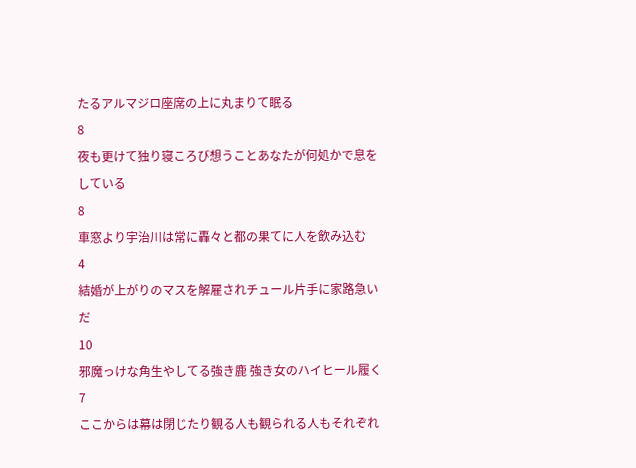たるアルマジロ座席の上に丸まりて眠る
8
夜も更けて独り寝ころび想うことあなたが何処かで息をしている
8
車窓より宇治川は常に轟々と都の果てに人を飲み込む
4
結婚が上がりのマスを解雇されチュール片手に家路急いだ
10
邪魔っけな角生やしてる強き鹿 強き女のハイヒール履く
7
ここからは幕は閉じたり観る人も観られる人もそれぞれ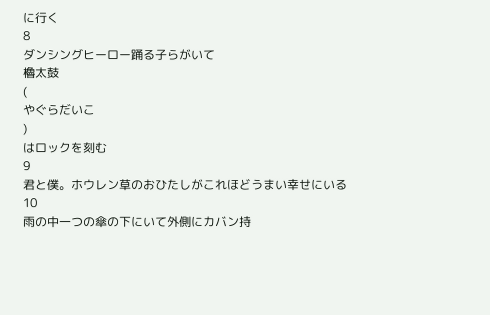に行く
8
ダンシングヒーロー踊る子らがいて
櫓太鼓
(
やぐらだいこ
)
はロックを刻む
9
君と僕。ホウレン草のおひたしがこれほどうまい幸せにいる
10
雨の中一つの傘の下にいて外側にカバン持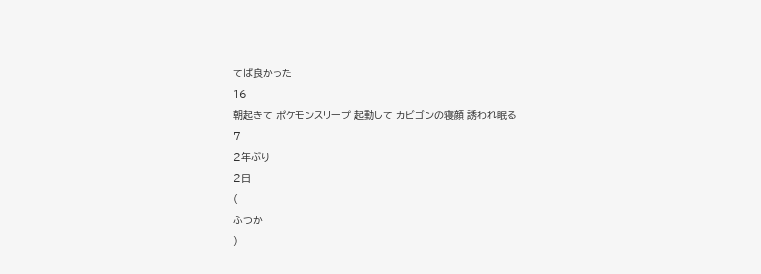てば良かった
16
朝起きて ポケモンスリープ 起動して カビゴンの寝顔 誘われ眠る
7
2年ぶり
2日
(
ふつか
)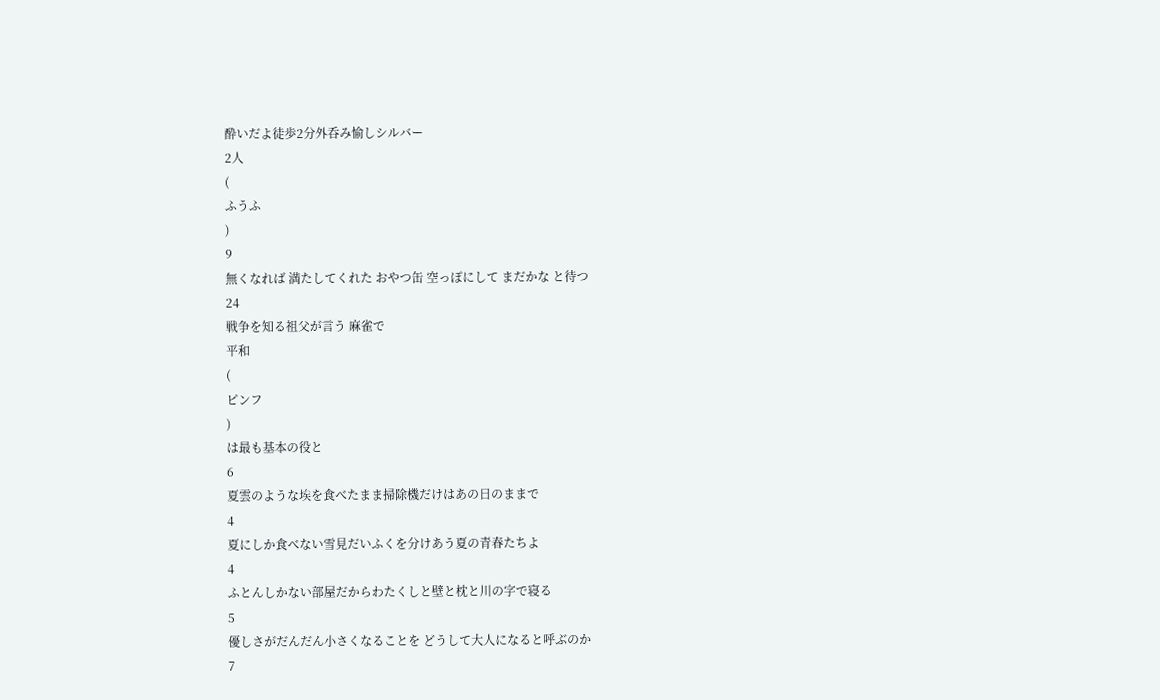酔いだよ徒歩2分外呑み愉しシルバー
2人
(
ふうふ
)
9
無くなれば 満たしてくれた おやつ缶 空っぽにして まだかな と待つ
24
戦争を知る祖父が言う 麻雀で
平和
(
ピンフ
)
は最も基本の役と
6
夏雲のような埃を食べたまま掃除機だけはあの日のままで
4
夏にしか食べない雪見だいふくを分けあう夏の青春たちよ
4
ふとんしかない部屋だからわたくしと壁と枕と川の字で寝る
5
優しさがだんだん小さくなることを どうして大人になると呼ぶのか
7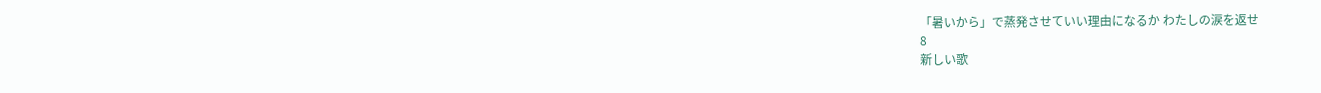「暑いから」で蒸発させていい理由になるか わたしの涙を返せ
8
新しい歌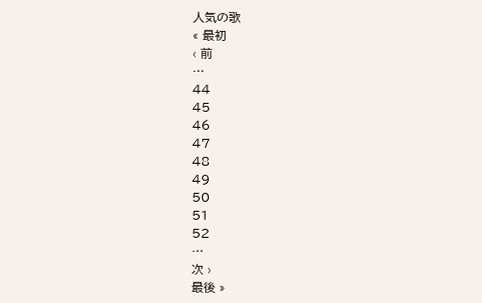人気の歌
« 最初
‹ 前
…
44
45
46
47
48
49
50
51
52
…
次 ›
最後 »